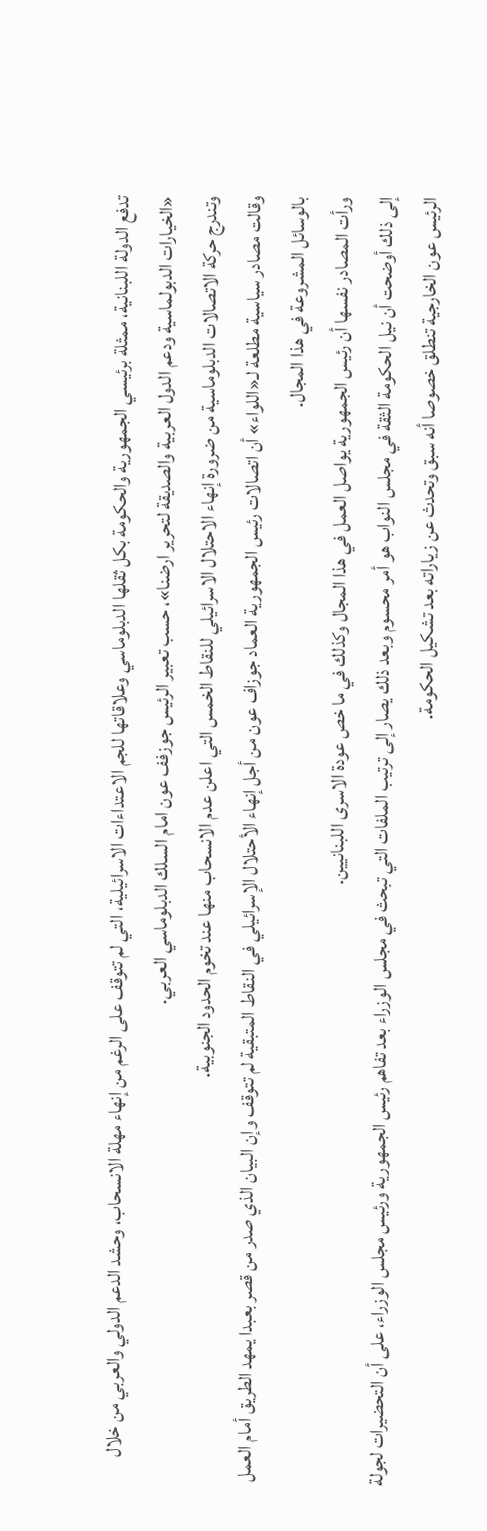تدفع الدولة اللبنانية، ممثلة برئيسي الجمهورية والحكومة بكل ثقلها الدبلوماسي وعلاقاتها للجم الاعتداءات الاسرائيلية، التي لم تتوقف على الرغم من إنهاء مهلة الانسحاب، وحشد الدعم الدولي والعربي من خلال «الخيارات الدبولماسية ودعم الدول العربية والصديقة لتحرير ارضنا»، حسب تعبير الرئيس جوزفف عون امام السلك الدبلوماسي العربي.
وتندرج حركة الاتصالات الدبلوماسية من ضرورة إنهاء الاحتلال الاسرائيلي للنقاط الخمس التي اعلن عدم الانسحاب منها عند تخوم الحدود الجنوبية.
وقالت مصادر سياسية مطلعة لـ«اللواء» أن اتصالات رئيس الجمهورية العماد جوزاف عون من أجل إنهاء الأحتلال الإسرائيلي في النقاط المتبقية لم تتوقف وإن البيان الذي صدر من قصر بعبدا يمهد الطريق أمام العمل بالوسائل المشروعة في هذا المجال.
ورأت المصادر نفسها أن رئيس الجمهورية يواصل العمل في هذا المجال وكذلك في ما خص عودة الاسرى اللبنانيين.
إلى ذلك أوضحت أن نيل الحكومة الثقة في مجلس النواب هو أمر محسوم وبعد ذلك يصار إلى ترتيب الملفات التي تبحث في مجلس الوزراء بعد تفاهم رئيس الجمهورية ورئيس مجلس الوزراء، على أن التحضيرات لجولة الرئيس عون الخارجية تنطلق خصوصا أنه سبق وتحدث عن زياراته بعد تشكيل الحكومة.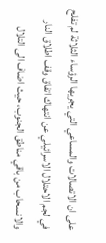على ان الاتصالات والمساعي التي يجريها الرؤساء الثلاثة لم تفلح في لجم الاحتلال الاسرائيلي عن انتهاك اتفاق وقف اطلاق النار والانسحاب من باقي مناطق الجنوب، حيث اضاف الى التلال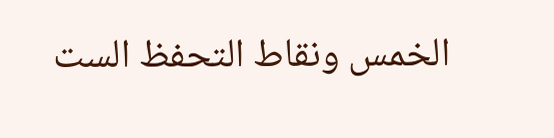الخمس ونقاط التحفظ الست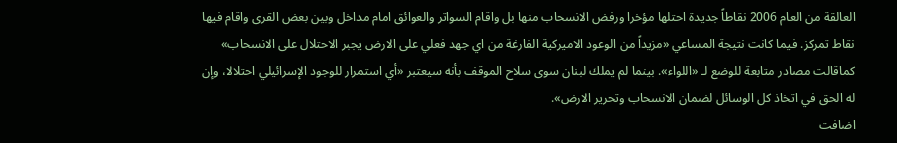العالقة من العام 2006 نقاطاً جديدة احتلها مؤخرا ورفض الانسحاب منها بل واقام السواتر والعوائق امام مداخل وبين بعض القرى واقام فيها نقاط تمركز. فيما كانت نتيجة المساعي «مزيداً من الوعود الاميركية الفارغة من اي جهد فعلي على الارض يجبر الاحتلال على الانسحاب» كماقالت مصادر متابعة للوضع لـ «اللواء». بينما لم يملك لبنان سوى سلاح الموقف بأنه سيعتبر «أي استمرار للوجود الإسرائيلي احتلالا، وإن له الحق في اتخاذ كل الوسائل لضمان الانسحاب وتحرير الارض».
اضافت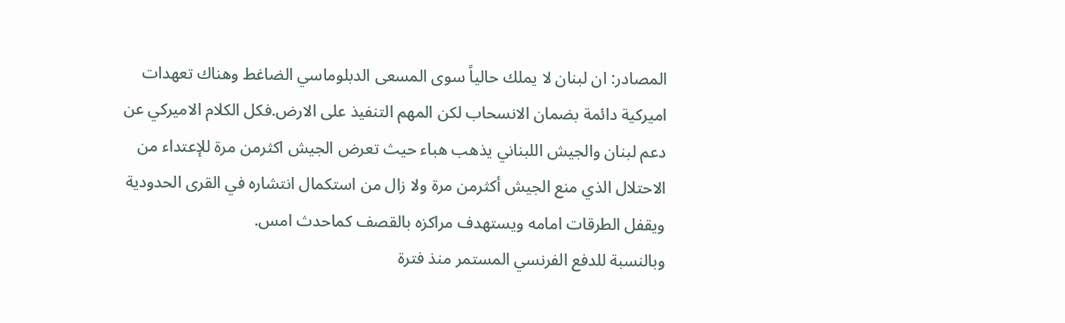المصادر: ان لبنان لا يملك حالياً سوى المسعى الدبلوماسي الضاغط وهناك تعهدات اميركية دائمة بضمان الانسحاب لكن المهم التنفيذ على الارض.فكل الكلام الاميركي عن دعم لبنان والجيش اللبناني يذهب هباء حيث تعرض الجيش اكثرمن مرة للإعتداء من الاحتلال الذي منع الجيش أكثرمن مرة ولا زال من استكمال انتشاره في القرى الحدودية ويقفل الطرقات امامه ويستهدف مراكزه بالقصف كماحدث امس.
وبالنسبة للدفع الفرنسي المستمر منذ فترة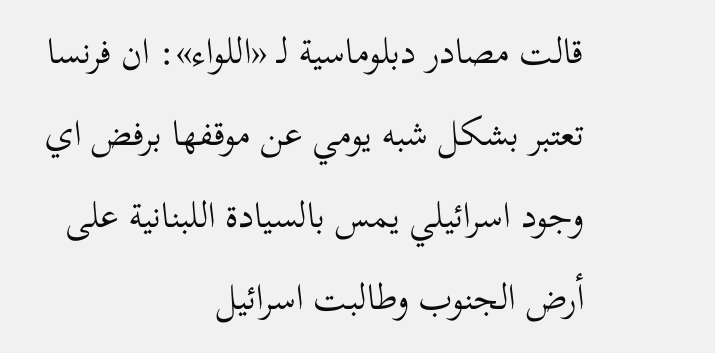قالت مصادر دبلوماسية لـ «اللواء»: ان فرنسا تعتبر بشكل شبه يومي عن موقفها برفض اي وجود اسرائيلي يمس بالسيادة اللبنانية على أرض الجنوب وطالبت اسرائيل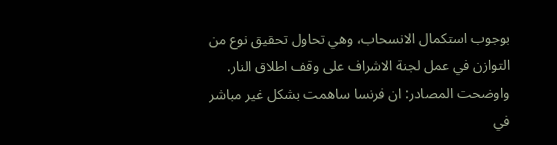بوجوب استكمال الانسحاب، وهي تحاول تحقيق نوع من التوازن في عمل لجنة الاشراف على وقف اطلاق النار.
واوضحت المصادر: ان فرنسا ساهمت بشكل غير مباشر في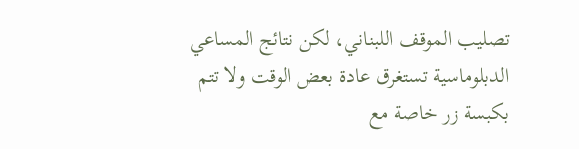تصليب الموقف اللبناني، لكن نتائج المساعي الدبلوماسية تستغرق عادة بعض الوقت ولا تتم بكبسة زر خاصة مع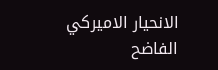الانحيار الاميركي الفاضح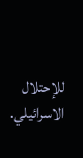للإحتلال الاسرائيلي.